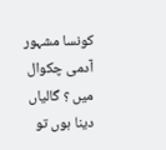کونسا مشہور آدمی چکوال میں ؟ گالیاں دینا ہوں تو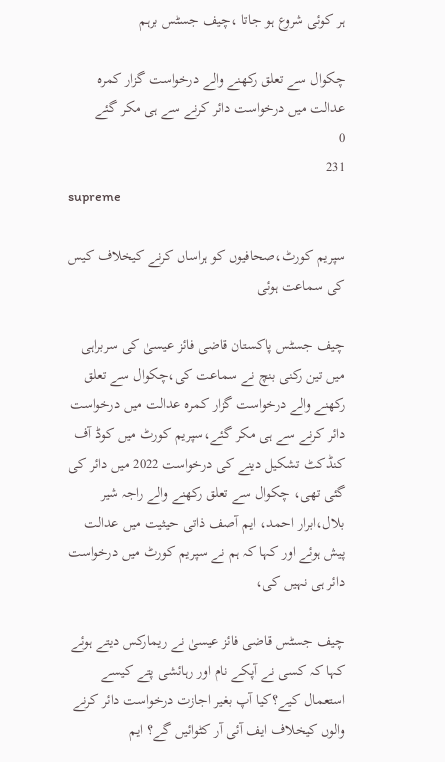ہر کوئی شروع ہو جاتا ،چیف جسٹس برہم

چکوال سے تعلق رکھنے والے درخواست گزار کمرہ عدالت میں درخواست دائر کرنے سے ہی مکر گئے
0
231
supreme

سپریم کورٹ،صحافیوں کو ہراساں کرنے کیخلاف کیس کی سماعت ہوئی

چیف جسٹس پاکستان قاضی فائز عیسیٰ کی سربراہی میں تین رکنی بنچ نے سماعت کی،چکوال سے تعلق رکھنے والے درخواست گزار کمرہ عدالت میں درخواست دائر کرنے سے ہی مکر گئے،سپریم کورٹ میں کوڈ آف کنڈکٹ تشکیل دینے کی درخواست 2022 میں دائر کی گئی تھی، چکوال سے تعلق رکھنے والے راجہ شیر بلال،ابرار احمد، ایم آصف ذاتی حیثیت میں عدالت پیش ہوئے اور کہا کہ ہم نے سپریم کورٹ میں درخواست دائر ہی نہیں کی،

چیف جسٹس قاضی فائز عیسیٰ نے ریمارکس دیتے ہوئے کہا کہ کسی نے آپکے نام اور رہائشی پتے کیسے استعمال کیے؟کیا آپ بغیر اجازت درخواست دائر کرنے والوں کیخلاف ایف آئی آر کٹوائیں گے؟ ایم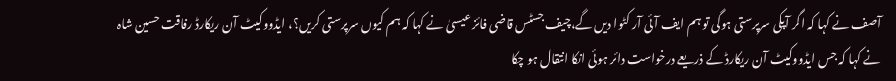آصف نے کہا کہ اگر آپکی سرپرستی ہوگی تو ہم ایف آئی آر کٹوا دیں گے،چیف جسٹس قاضی فائز عیسیٰ نے کہا کہ ہم کیوں سرپرستی کریں؟، ایڈووکیٹ آن ریکارڈ رفاقت حسین شاہ نے کہا کہ جس ایڈووکیٹ آن ریکارڈ کے ذریعے درخواست دائر ہوئی انکا انتقال ہو چکا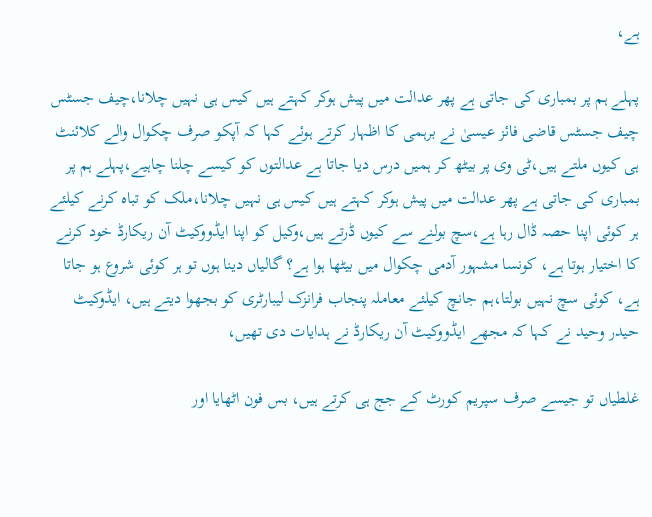ہے،

پہلے ہم پر بمباری کی جاتی ہے پھر عدالت میں پیش ہوکر کہتے ہیں کیس ہی نہیں چلانا،چیف جسٹس
چیف جسٹس قاضی فائز عیسیٰ نے برہمی کا اظہار کرتے ہوئے کہا کہ آپکو صرف چکوال والے کلائنٹ ہی کیوں ملتے ہیں،ٹی وی پر بیٹھ کر ہمیں درس دیا جاتا ہے عدالتوں کو کیسے چلنا چاہیے،پہلے ہم پر بمباری کی جاتی ہے پھر عدالت میں پیش ہوکر کہتے ہیں کیس ہی نہیں چلانا،ملک کو تباہ کرنے کیلئے ہر کوئی اپنا حصہ ڈال رہا ہے،سچ بولنے سے کیوں ڈرتے ہیں،وکیل کو اپنا ایڈووکیٹ آن ریکارڈ خود کرنے کا اختیار ہوتا ہے، کونسا مشہور آدمی چکوال میں بیٹھا ہوا ہے؟ گالیاں دینا ہوں تو ہر کوئی شروع ہو جاتا ہے، کوئی سچ نہیں بولتا،ہم جانچ کیلئے معاملہ پنجاب فرانزک لیبارٹری کو بجھوا دیتے ہیں، ایڈوکیٹ حیدر وحید نے کہا کہ مجھے ایڈووکیٹ آن ریکارڈ نے ہدایات دی تھیں،

غلطیاں تو جیسے صرف سپریم کورٹ کے جج ہی کرتے ہیں، بس فون اٹھایا اور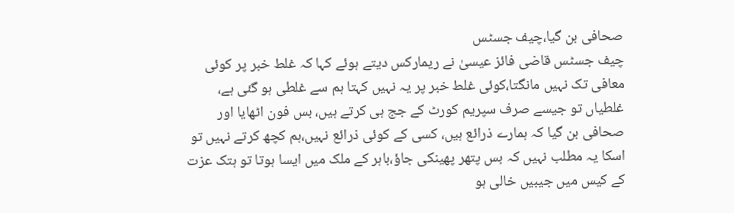صحافی بن گیا،چیف جسٹس
چیف جسٹس قاضی فائز عیسیٰ نے ریمارکس دیتے ہوئے کہا کہ غلط خبر پر کوئی معافی تک نہیں مانگتا،کوئی غلط خبر پر یہ نہیں کہتا ہم سے غلطی ہو گئی ہے، غلطیاں تو جیسے صرف سپریم کورٹ کے جج ہی کرتے ہیں، بس فون اٹھایا اور صحافی بن گیا کہ ہمارے ذرائع ہیں، کسی کے کوئی ذرائع نہیں،ہم کچھ کرتے نہیں تو اسکا یہ مطلب نہیں کہ بس پتھر پھینکی جاؤ،باہر کے ملک میں ایسا ہوتا تو ہتک عزت کے کیس میں جیبیں خالی ہو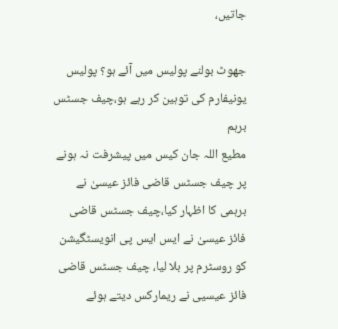جاتیں،

جھوٹ بولنے پولیس میں آئے ہو؟ پولیس یونیفارم کی توہین کر رہے ہو،چیف جسٹس برہم
مطیع اللہ جان کیس میں پیشرفت نہ ہونے پر چیف جسٹس قاضی فائز عیسیٰ نے برہمی کا اظہار کیا،چیف جسٹس قاضی فائز عیسیٰ نے ایس ایس پی انویسٹگیشن کو روسٹرم پر بلا لیا، چیف جسٹس قاضی فائز عیسیی نے ریمارکس دیتے ہوئے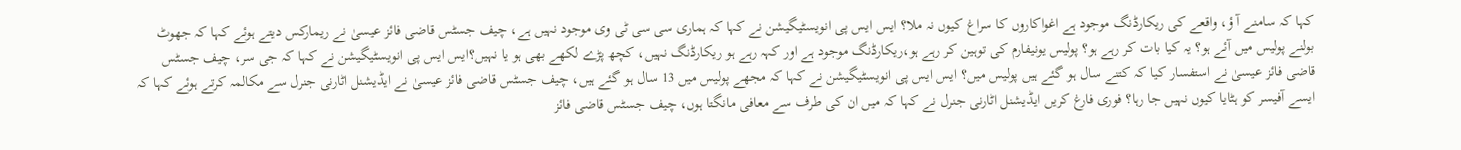کہا کہ سامنے آ ؤ، واقعے کی ریکارڈنگ موجود ہے اغواکاروں کا سراغ کیوں نہ ملا؟ ایس ایس پی انویسٹیگیشن نے کہا کہ ہماری سی سی ٹی وی موجود نہیں ہے، چیف جسٹس قاضی فائز عیسیٰ نے ریمارکس دیتے ہوئے کہا کہ جھوٹ بولنے پولیس میں آئے ہو؟ یہ کیا بات کر رہے ہو؟ پولیس یونیفارم کی توہین کر رہے ہو،ریکارڈنگ موجود ہے اور کہہ رہے ہو ریکارڈنگ نہیں، کچھ پڑے لکھے بھی ہو یا نہیں؟ایس ایس پی انویسٹیگیشن نے کہا کہ جی سر، چیف جسٹس قاضی فائز عیسیٰ نے استفسار کیا کہ کتنے سال ہو گئے ہیں پولیس میں؟ ایس ایس پی انویسٹیگیشن نے کہا کہ مجھے پولیس میں 13 سال ہو گئے ہیں، چیف جسٹس قاضی فائز عیسیٰ نے ایڈیشنل اٹارنی جنرل سے مکالمہ کرتے ہوئے کہا کہ ایسے آفیسر کو ہٹایا کیوں نہیں جا رہا؟ فوری فارغ کریں ایڈیشنل اٹارنی جنرل نے کہا کہ میں ان کی طرف سے معافی مانگتا ہوں، چیف جسٹس قاضی فائز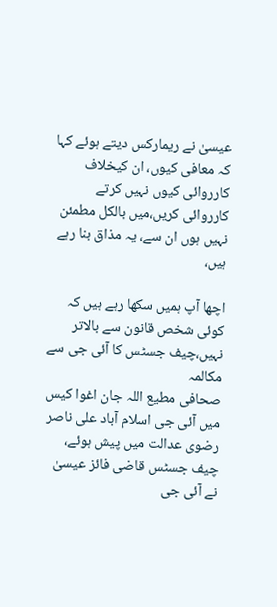عیسیٰ نے ریمارکس دیتے ہوئے کہا کہ معافی کیوں، ان کیخلاف کارروائی کیوں نہیں کرتے کارروائی کریں،میں بالکل مطمئن نہیں ہوں ان سے، یہ مذاق بنا رہے ہیں،

اچھا آپ ہمیں سکھا رہے ہیں کہ کوئی شخص قانون سے بالاتر نہیں،چیف جسٹس کا آئی جی سے مکالمہ
صحافی مطیع اللہ جان اغوا کیس میں آئی جی اسلام آباد علی ناصر رضوی عدالت میں پیش ہوئے، چیف جسٹس قاضی فائز عیسیٰ نے آئی جی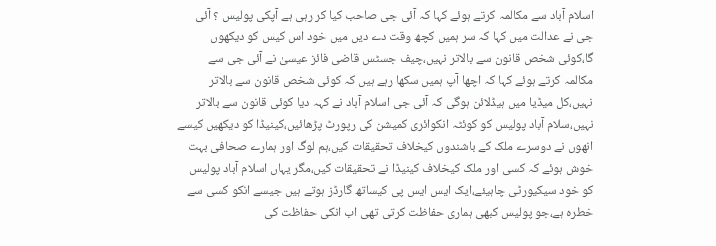اسلام آباد سے مکالمہ کرتے ہوئے کہا کہ آئی جی صاحب کیا کر رہی ہے آپکی پولیس ؟ آئی جی نے عدالت میں کہا کہ سر ہمیں کچھ وقت دے دیں میں خود اس کیس کو دیکھوں گا،کوئی شخص قانون سے بالاتر نہیں،چیف جسٹس قاضی فائز عیسیٰ نے آئی جی سے مکالمہ کرتے ہوئے کہا کہ اچھا آپ ہمیں سکھا رہے ہیں کہ کوئی شخص قانون سے بالاتر نہیں،کل میڈیا میں ہیڈلائن ہوگی کہ آئی جی اسلام آباد نے کہہ دیا کوئی قانون سے بالاتر نہیں،سلام آباد پولیس کو کوئٹہ انکوائری کمیشن کی رپورٹ پڑھائیں،کینیڈا کو دیکھیں کیسے انھوں نے دوسرے ملک کے باشندوں کیخلاف تحقیقات کیں،ہم لوگ اور ہمارے صحافی بہت خوش ہوئے کہ کسی اور ملک کیخلاف کینیڈا نے تحقیقات کیں،مگر یہاں اسلام آباد پولیس کو خود سیکیورٹی چاہیئے،ایک ایس ایس پی کیساتھ گارڈز ہوتے ہیں جیسے انکو کسی سے خطرہ ہے،جو پولیس کبھی ہماری حفاظت کرتی تھی اب انکی حفاظت کی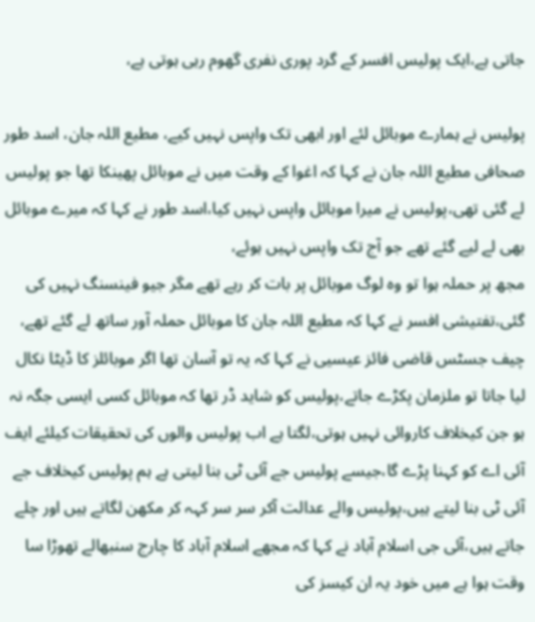جاتی ہے،ایک پولیس افسر کے گرد پوری نفری گھوم رہی ہوتی ہے،

پولیس نے ہمارے موبائل لئے اور ابھی تک واپس نہیں کیے، مطیع اللہ جان، اسد طور
صحافی مطیع اللہ جان نے کہا کہ اغوا کے وقت میں نے موبائل پھینکا تھا جو پولیس لے گئی تھی،پولیس نے میرا موبائل واپس نہیں کیا،اسد طور نے کہا کہ میرے موبائل بھی لے لیے گئے تھے جو آج تک واپس نہیں ہوئے،
مجھ پر حملہ ہوا تو وہ لوگ موبائل پر بات کر رہے تھے مگر جیو فینسنگ نہیں کی گئی،تفتیشی افسر نے کہا کہ مطیع اللہ جان کا موبائل حملہ آور ساتھ لے گئے تھے، چیف جسٹس قاضی فائز عیسیی نے کہا کہ یہ تو آسان تھا اگر موبائلز کا ڈیٹا نکال لیا جاتا تو ملزمان پکڑے جاتے،پولیس کو شاید ڈر تھا کہ موبائل کسی ایسی جگہ نہ ہو جن کیخلاف کاروائی نہیں ہوتی،لگتا ہے اب پولیس والوں کی تحقیقات کیلئے ایف آئی اے کو کہنا پڑے گا،جیسے پولیس جے آئی ٹی بنا لیتی ہے ہم پولیس کیخلاف جے آئی ٹی بنا لیتے ہیں،پولیس والے عدالت آکر سر سر کہہ کر مکھن لگاتے ہیں اور چلے جاتے ہیں،آئی جی اسلام آباد نے کہا کہ مجھے اسلام آباد کا چارج سنبھالے تھوڑا سا وقت ہوا ہے میں خود یہ ان کیسز کی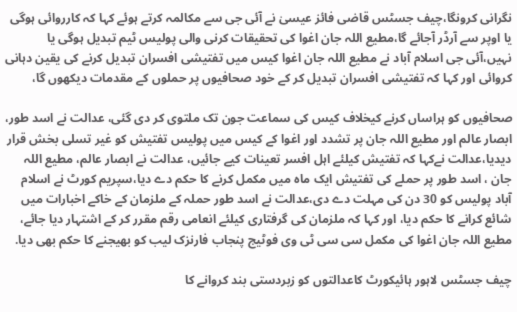نگرانی کرونگا،چیف جسٹس قاضی فائز عیسیٰ نے آئی جی سے مکالمہ کرتے ہوئے کہا کہ کارروائی ہوگی یا اوپر سے آرڈر آجائے گا،مطیع اللہ جان اغوا کی تحقیقات کرنی والی پولیس ٹیم تبدیل ہوگی یا نہیں،آئی جی اسلام آباد نے مطیع اللہ جان اغوا کیس میں تفتیشی افسران تبدیل کرنے کی یقین دہانی کروائی اور کہا کہ تفتیشی افسران تبدیل کر کے خود صحافیوں پر حملوں کے مقدمات دیکھوں گا،

صحافیوں کو ہراساں کرنے کیخلاف کیس کی سماعت جون تک ملتوی کر دی گئی، عدالت نے اسد طور، ابصار عالم اور مطیع اللہ جان پر تشدد اور اغوا کے کیس میں پولیس تفتیش کو غیر تسلی بخش قرار دیدیا،عدالت نےکہا کہ تفتیش کیلئے اہل افسر تعینات کیے جائیں، عدالت نے ابصار عالم، مطیع اللہ جان ، اسد طور پر حملے کی تفتیش ایک ماہ میں مکمل کرنے کا حکم دے دیا،سپریم کورٹ نے اسلام آباد پولیس کو 30 دن کی مہلت دے دی،عدالت نے اسد طور حملہ کے ملزمان کے خاکے اخبارات میں شائع کرانے کا حکم دیا، اور کہا کہ ملزمان کی گرفتاری کیلئے انعامی رقم مقرر کر کے اشتہار دیا جائے، مطیع اللہ جان اغوا کی مکمل سی سی ٹی وی فوٹیج پنجاب فارنزک لیب کو بھیجنے کا حکم بھی دیا.

چیف جسٹس لاہور ہائیکورٹ کاعدالتوں کو زبردستی بند کروانے کا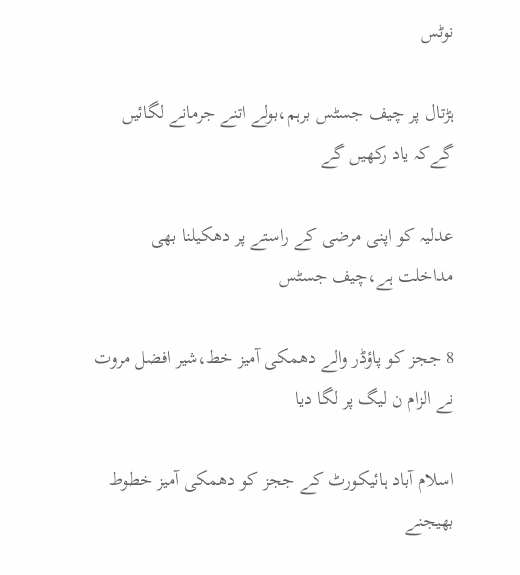نوٹس

ہڑتال پر چیف جسٹس برہم،بولے اتنے جرمانے لگائیں گےکہ یاد رکھیں گے

عدلیہ کو اپنی مرضی کے راستے پر دھکیلنا بھی مداخلت ہے،چیف جسٹس

8 ججز کو پاؤڈر والے دھمکی آمیز خط،شیر افضل مروت نے الزام ن لیگ پر لگا دیا

اسلام آباد ہائیکورٹ کے ججز کو دھمکی آمیز خطوط بھیجنے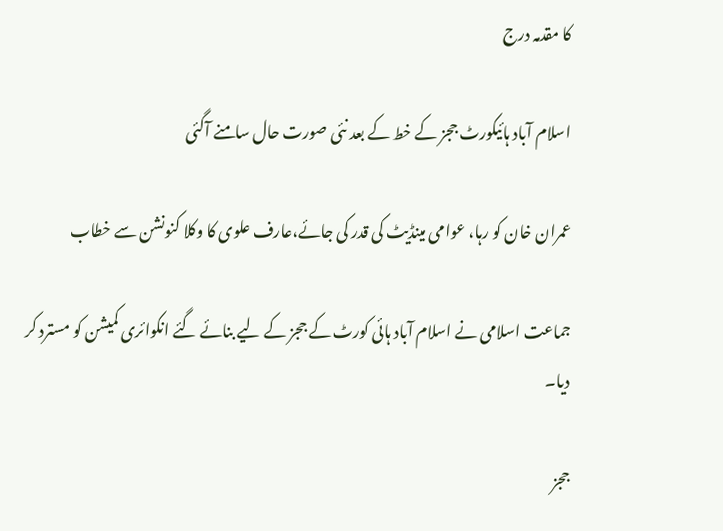کا مقدمہ درج

اسلام آباد ہائیکورٹ ججز کے خط کے بعد نئی صورت حال سامنے آگئی

عمران خان کو رہا، عوامی مینڈیٹ کی قدر کی جائے،عارف علوی کا وکلا کنونشن سے خطاب

جماعت اسلامی نے اسلام آباد ہائی کورٹ کے ججز کے لیے بنائے گئے انکوائری کمیشن کو مسترد کر دیا۔

ججز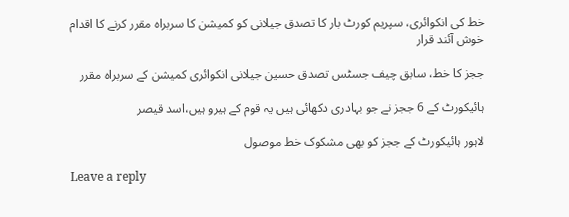خط کی انکوائری، سپریم کورٹ بار کا تصدق جیلانی کو کمیشن کا سربراہ مقرر کرنے کا اقدام خوش آئند قرار

ججز کا خط، سابق چیف جسٹس تصدق حسین جیلانی انکوائری کمیشن کے سربراہ مقرر

ہائیکورٹ کے 6 ججز نے جو بہادری دکھائی ہیں یہ قوم کے ہیرو ہیں،اسد قیصر

لاہور ہائیکورٹ کے ججز کو بھی مشکوک خط موصول

Leave a reply